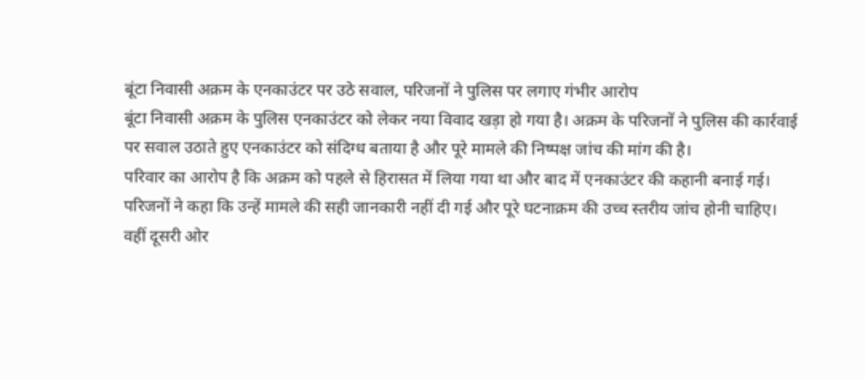बूंटा निवासी अक्रम के एनकाउंटर पर उठे सवाल, परिजनों ने पुलिस पर लगाए गंभीर आरोप
बूंटा निवासी अक्रम के पुलिस एनकाउंटर को लेकर नया विवाद खड़ा हो गया है। अक्रम के परिजनों ने पुलिस की कार्रवाई पर सवाल उठाते हुए एनकाउंटर को संदिग्ध बताया है और पूरे मामले की निष्पक्ष जांच की मांग की है।
परिवार का आरोप है कि अक्रम को पहले से हिरासत में लिया गया था और बाद में एनकाउंटर की कहानी बनाई गई। परिजनों ने कहा कि उन्हें मामले की सही जानकारी नहीं दी गई और पूरे घटनाक्रम की उच्च स्तरीय जांच होनी चाहिए।
वहीं दूसरी ओर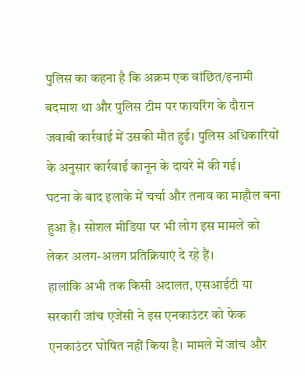पुलिस का कहना है कि अक्रम एक वांछित/इनामी बदमाश था और पुलिस टीम पर फायरिंग के दौरान जवाबी कार्रवाई में उसकी मौत हुई। पुलिस अधिकारियों के अनुसार कार्रवाई कानून के दायरे में की गई।
घटना के बाद इलाके में चर्चा और तनाव का माहौल बना हुआ है। सोशल मीडिया पर भी लोग इस मामले को लेकर अलग-अलग प्रतिक्रियाएं दे रहे हैं।
हालांकि अभी तक किसी अदालत, एसआईटी या सरकारी जांच एजेंसी ने इस एनकाउंटर को फेक एनकाउंटर घोषित नहीं किया है। मामले में जांच और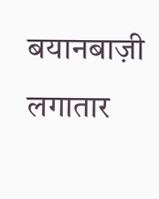बयानबाज़ी लगातार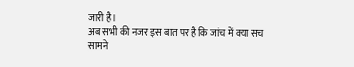जारी है।
अब सभी की नजर इस बात पर है कि जांच में क्या सच सामने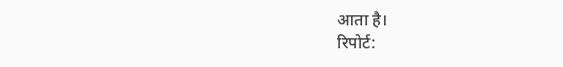आता है।
रिपोर्ट: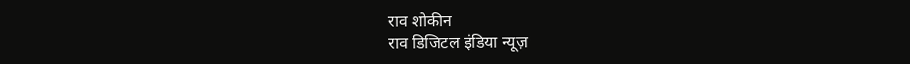राव शोकीन
राव डिजिटल इंडिया न्यूज़